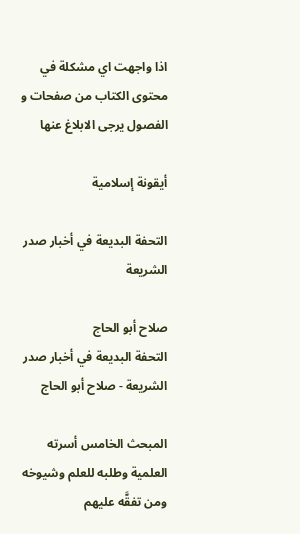اذا واجهت اي مشكلة في محتوى الكتاب من صفحات و الفصول يرجى الابلاغ عنها

أيقونة إسلامية

التحفة البديعة في أخبار صدر الشريعة

صلاح أبو الحاج
التحفة البديعة في أخبار صدر الشريعة - صلاح أبو الحاج

المبحث الخامس أسرته العلمية وطلبه للعلم وشيوخه ومن تفقَّه عليهم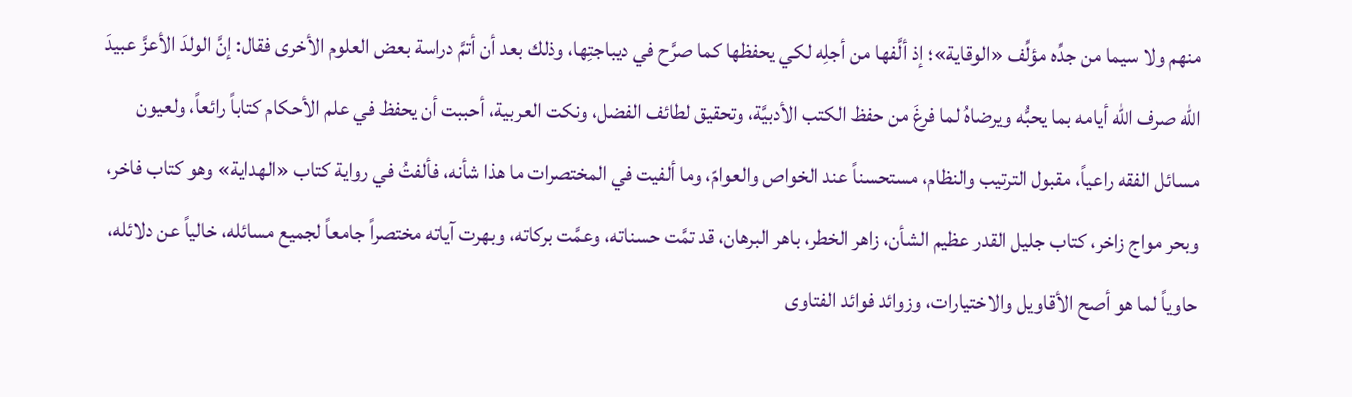منهم ولا سيما من جدِّه مؤلِّف «الوقاية»؛ إذ ألَّفها من أجلِه لكي يحفظها كما صرَّح في ديباجتِها، وذلك بعد أن أتمَّ دراسة بعض العلوم الأخرى فقال: إنَّ الولدَ الأعزَّ عبيدَ الله صرف الله أيامه بما يحبُّه ويرضاهُ لما فرغَ من حفظ الكتب الأدبيَّة، وتحقيق لطائف الفضل، ونكت العربية، أحببت أن يحفظ في علم الأحكام كتاباً رائعاً، ولعيون مسائل الفقه راعياً، مقبول الترتيب والنظام، مستحسناً عند الخواص والعوامّ، وما ألفيت في المختصرات ما هذا شأنه، فألفتُ في رواية كتاب «الهداية» وهو كتاب فاخر، وبحر مواج زاخر، كتاب جليل القدر عظيم الشأن، زاهر الخطر، باهر البرهان، قد تمَّت حسناته، وعمَّت بركاته، وبهرت آياته مختصراً جامعاً لجميع مسائله، خالياً عن دلائله، حاوياً لما هو أصح الأقاويل والاختيارات، وزوائد فوائد الفتاوى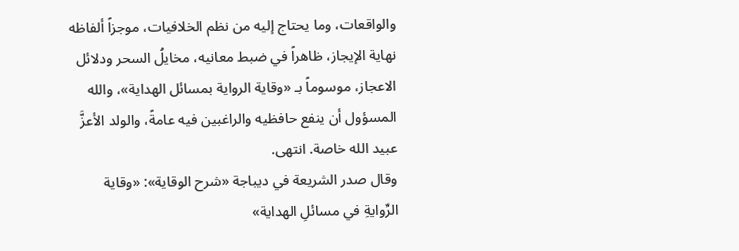والواقعات، وما يحتاج إليه من نظم الخلافيات، موجزاً ألفاظه نهاية الإيجاز، ظاهراً في ضبط معانيه، مخايلُ السحر ودلائل الاعجاز، موسوماً بـ «وقاية الرواية بمسائل الهداية»، والله المسؤول أن ينفع حافظيه والراغبين فيه عامةً، والولد الأعزَّ عبيد الله خاصة. انتهى.
وقال صدر الشريعة في ديباجة «شرح الوقاية»: «وقاية الرِّوايةِ في مسائلِ الهداية»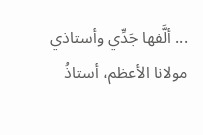... ألَّفها جَدِّي وأستاذي مولانا الأعظم، أستاذُ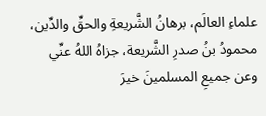علماءِ العالَم، برهانُ الشَّريعةِ والحقِّ والدِّين، محمودُ بنُ صدرِ الشَّريعة، جزاهُ اللهُ عنِّي وعن جميعِ المسلمينَ خيرَ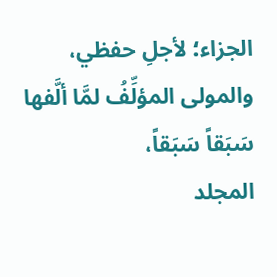الجزاء؛ لأجلِ حفظي، والمولى المؤلِّفُ لمَّا ألَّفها سَبَقاً سَبَقاً،
المجلد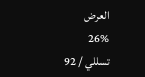العرض
26%
تسللي / 92